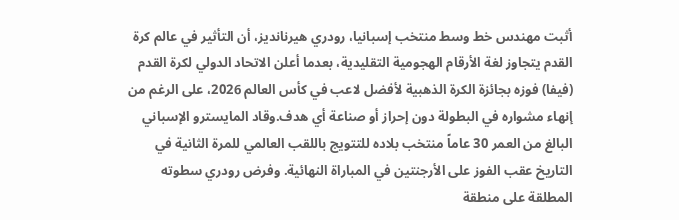أثبت مهندس خط وسط منتخب إسبانيا، رودري هيرنانديز، أن التأثير في عالم كرة القدم يتجاوز لغة الأرقام الهجومية التقليدية، بعدما أعلن الاتحاد الدولي لكرة القدم (فيفا) فوزه بجائزة الكرة الذهبية لأفضل لاعب في كأس العالم 2026، على الرغم من إنهاء مشواره في البطولة دون إحراز أو صناعة أي هدف.وقاد المايسترو الإسباني البالغ من العمر 30 عاماً منتخب بلاده للتتويج باللقب العالمي للمرة الثانية في التاريخ عقب الفوز على الأرجنتين في المباراة النهائية. وفرض رودري سطوته المطلقة على منطقة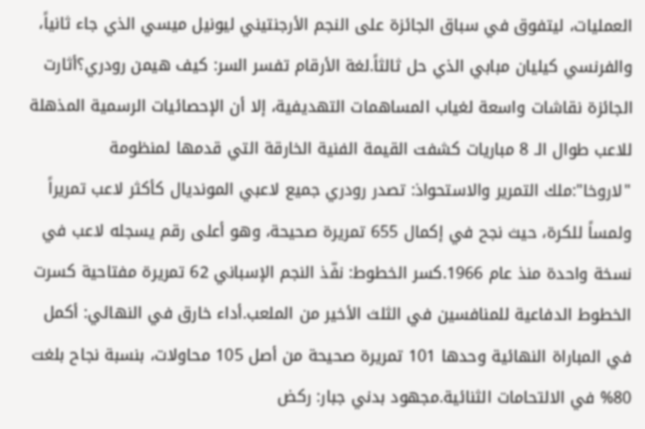العمليات، ليتفوق في سباق الجائزة على النجم الأرجنتيني ليونيل ميسي الذي جاء ثانياً، والفرنسي كيليان مبابي الذي حل ثالثاً.لغة الأرقام تفسر السر: كيف هيمن رودري؟أثارت الجائزة نقاشات واسعة لغياب المساهمات التهديفية، إلا أن الإحصائيات الرسمية المذهلة للاعب طوال الـ 8 مباريات كشفت القيمة الفنية الخارقة التي قدمها لمنظومة "لاروخا":ملك التمرير والاستحواذ: تصدر رودري جميع لاعبي المونديال كأكثر لاعب تمريراً ولمساً للكرة، حيث نجح في إكمال 655 تمريرة صحيحة، وهو أعلى رقم يسجله لاعب في نسخة واحدة منذ عام 1966.كسر الخطوط: نفّذ النجم الإسباني 62 تمريرة مفتاحية كسرت الخطوط الدفاعية للمنافسين في الثلث الأخير من الملعب.أداء خارق في النهائي: أكمل في المباراة النهائية وحدها 101 تمريرة صحيحة من أصل 105 محاولات، بنسبة نجاح بلغت 80% في الالتحامات الثنائية.مجهود بدني جبار: ركض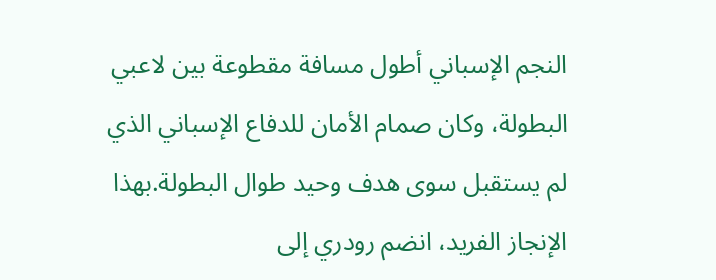النجم الإسباني أطول مسافة مقطوعة بين لاعبي البطولة، وكان صمام الأمان للدفاع الإسباني الذي لم يستقبل سوى هدف وحيد طوال البطولة.بهذا الإنجاز الفريد، انضم رودري إلى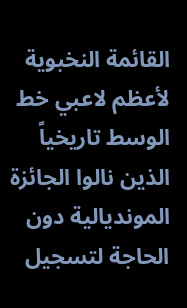القائمة النخبوية لأعظم لاعبي خط الوسط تاريخياً الذين نالوا الجائزة المونديالية دون الحاجة لتسجيل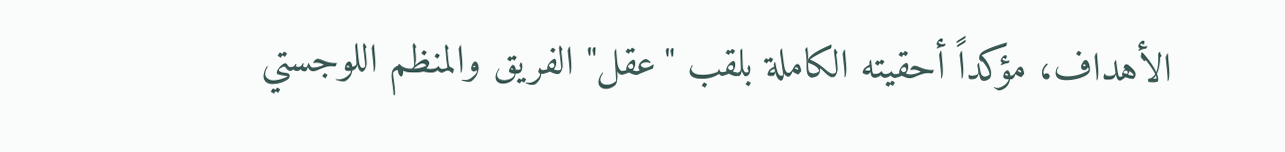الأهداف، مؤكداً أحقيته الكاملة بلقب "عقل" الفريق والمنظم اللوجستي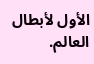الأول لأبطال العالم.